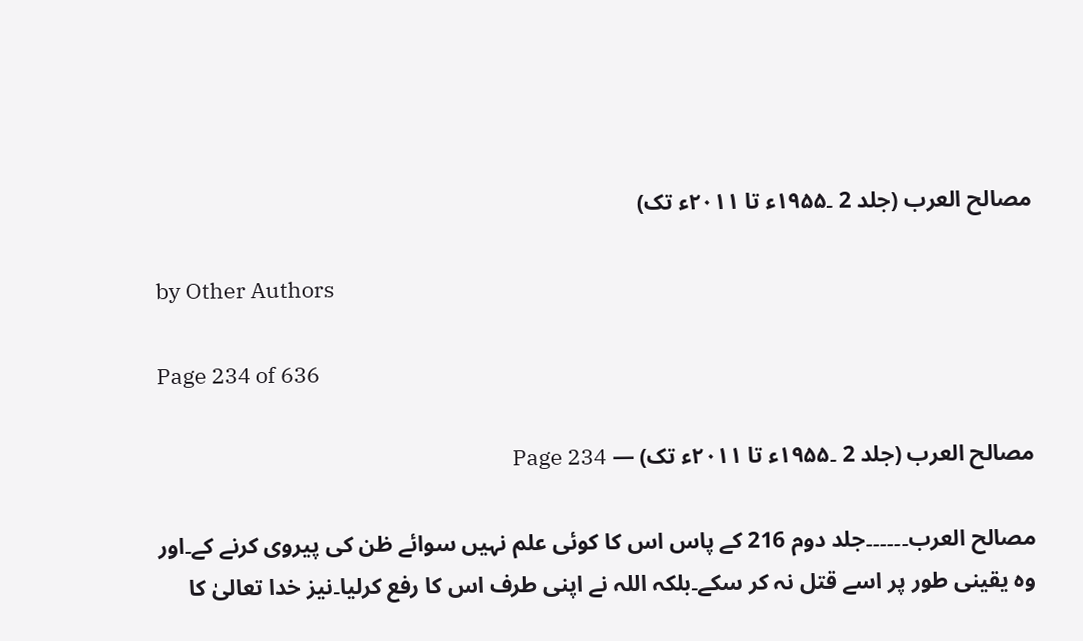مصالح العرب (جلد 2 ۔۱۹۵۵ء تا ۲۰۱۱ء تک)

by Other Authors

Page 234 of 636

مصالح العرب (جلد 2 ۔۱۹۵۵ء تا ۲۰۱۱ء تک) — Page 234

مصالح العرب۔۔۔۔۔۔جلد دوم 216 کے پاس اس کا کوئی علم نہیں سوائے ظن کی پیروی کرنے کے۔اور وہ یقینی طور پر اسے قتل نہ کر سکے۔بلکہ اللہ نے اپنی طرف اس کا رفع کرلیا۔نیز خدا تعالیٰ کا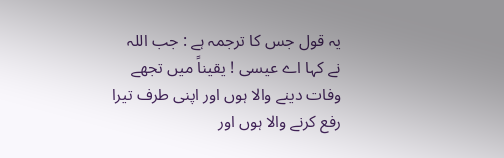یہ قول جس کا ترجمہ ہے : جب اللہ نے کہا اے عیسی ! یقیناً میں تجھے وفات دینے والا ہوں اور اپنی طرف تیرا رفع کرنے والا ہوں اور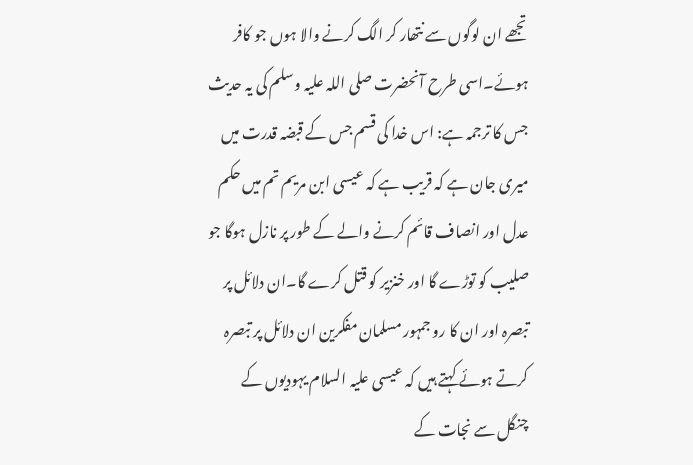تجھے ان لوگوں سے نتھار کر الگ کرنے والا ہوں جو کافر ہوئے۔اسی طرح آنحضرت صلی اللہ علیہ وسلم کی یہ حدیث جس کا ترجمہ ہے: اس خدا کی قسم جس کے قبضہ قدرت میں میری جان ہے کہ قریب ہے کہ عیسی ابن مریم تم میں حکم عدل اور انصاف قائم کرنے والے کے طور پر نازل ہوگا جو صلیب کو توڑے گا اور خنزیر کو قتل کرے گا۔ان دلائل پر تبصرہ اور ان کا رو جمہور مسلمان مفکرین ان دلائل پر تبصرہ کرتے ہوئے کہتے ہیں کہ عیسی علیہ السلام یہودیوں کے چنگل سے نجات کے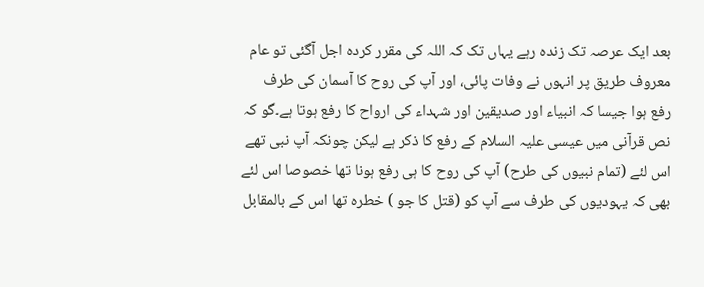بعد ایک عرصہ تک زندہ رہے یہاں تک کہ اللہ کی مقرر کردہ اجل آگئی تو عام معروف طریق پر انہوں نے وفات پائی، اور آپ کی روح کا آسمان کی طرف رفع ہوا جیسا کہ انبیاء اور صدیقین اور شہداء کی ارواح کا رفع ہوتا ہے۔گو کہ نص قرآنی میں عیسی علیہ السلام کے رفع کا ذکر ہے لیکن چونکہ آپ نبی تھے اس لئے (تمام نبیوں کی طرح) آپ کی روح کا ہی رفع ہونا تھا خصوصا اس لئے بھی کہ یہودیوں کی طرف سے آپ کو (قتل کا جو ) خطرہ تھا اس کے بالمقابل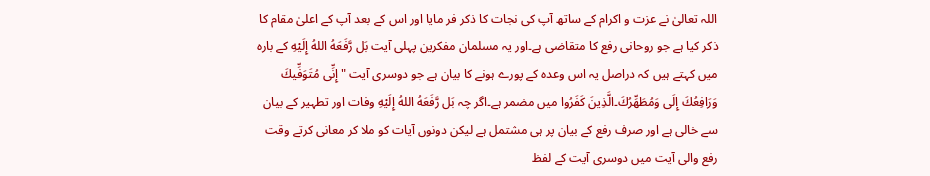اللہ تعالیٰ نے عزت و اکرام کے ساتھ آپ کی نجات کا ذکر فر مایا اور اس کے بعد آپ کے اعلیٰ مقام کا ذکر کیا ہے جو روحانی رفع کا متقاضی ہے۔اور یہ مسلمان مفکرین پہلی آیت بَل رَّفَعَهُ اللهُ إِلَيْهِ کے بارہ میں کہتے ہیں کہ دراصل یہ اس وعدہ کے پورے ہونے کا بیان ہے جو دوسری آیت " إِنِّى مُتَوَفِّيكَ وَرَافِعُكَ إِلَى وَمُطَهِّرُكَ۔الَّذِينَ كَفَرُوا میں مضمر ہے۔اگر چہ بَل رَّفَعَهُ اللهُ إِلَيْهِ وفات اور تطہیر کے بیان سے خالی ہے اور صرف رفع کے بیان پر ہی مشتمل ہے لیکن دونوں آیات کو ملا کر معانی کرتے وقت رفع والی آیت میں دوسری آیت کے لفظ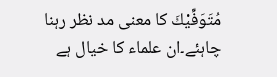مُتَوَفِّيْكَ کا معنی مد نظر رہنا چاہئے۔ان علماء کا خیال ہے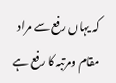کہ یہاں رفع سے مراد مقام ومرتبہ کا رفع ہے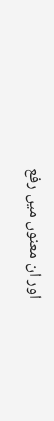اور ان معنوں میں رفع